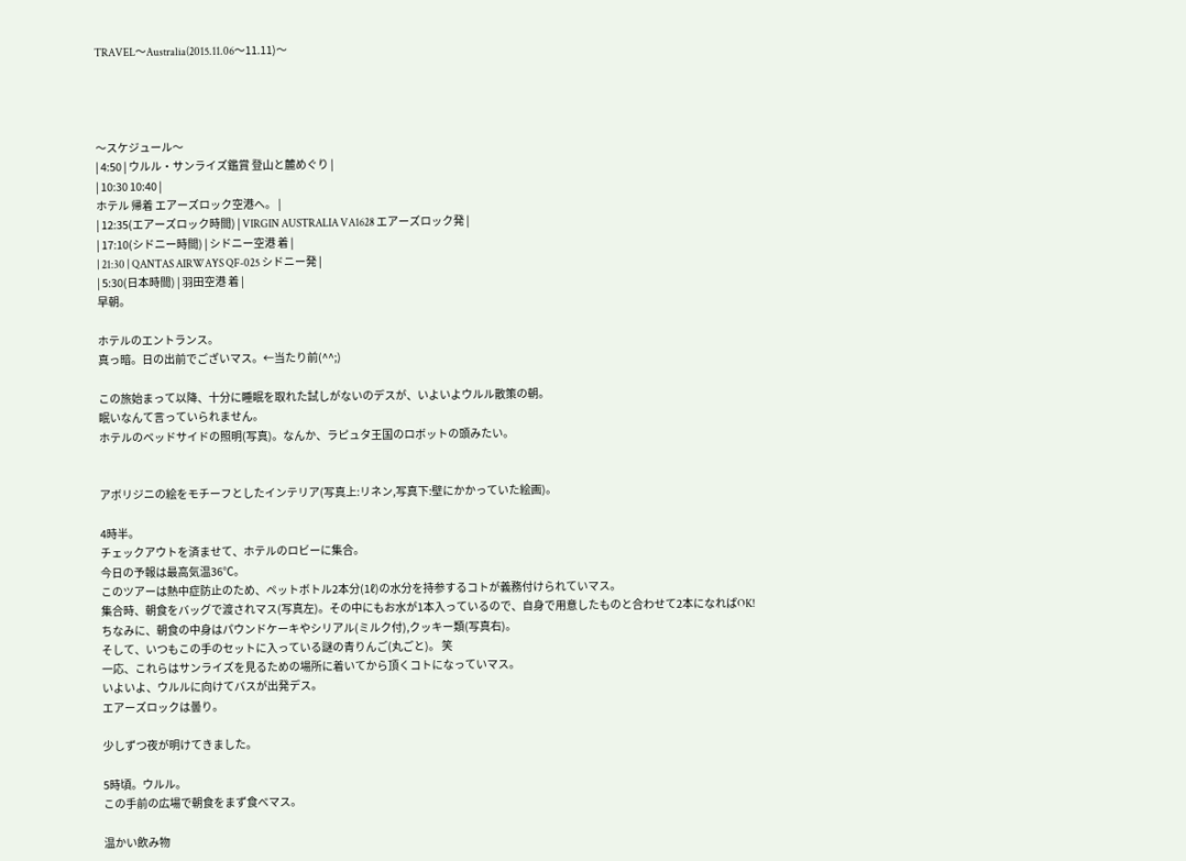TRAVEL〜Australia(2015.11.06〜11.11)〜




〜スケジュール〜
| 4:50 | ウルル・サンライズ鑑賞 登山と麓めぐり |
| 10:30 10:40 |
ホテル 帰着 エアーズロック空港へ。 |
| 12:35(エアーズロック時間) | VIRGIN AUSTRALIA VA1628 エアーズロック発 |
| 17:10(シドニー時間) | シドニー空港 着 |
| 21:30 | QANTAS AIRWAYS QF-025 シドニー発 |
| 5:30(日本時間) | 羽田空港 着 |
早朝。

ホテルのエントランス。
真っ暗。日の出前でございマス。←当たり前(^^;)

この旅始まって以降、十分に睡眠を取れた試しがないのデスが、いよいよウルル散策の朝。
眠いなんて言っていられません。
ホテルのベッドサイドの照明(写真)。なんか、ラピュタ王国のロボットの頭みたい。


アボリジニの絵をモチーフとしたインテリア(写真上:リネン,写真下:壁にかかっていた絵画)。

4時半。
チェックアウトを済ませて、ホテルのロビーに集合。
今日の予報は最高気温36℃。
このツアーは熱中症防止のため、ペットボトル2本分(1ℓ)の水分を持参するコトが義務付けられていマス。
集合時、朝食をバッグで渡されマス(写真左)。その中にもお水が1本入っているので、自身で用意したものと合わせて2本になればOK!
ちなみに、朝食の中身はパウンドケーキやシリアル(ミルク付),クッキー類(写真右)。
そして、いつもこの手のセットに入っている謎の青りんご(丸ごと)。 笑
一応、これらはサンライズを見るための場所に着いてから頂くコトになっていマス。
いよいよ、ウルルに向けてバスが出発デス。
エアーズロックは曇り。

少しずつ夜が明けてきました。

5時頃。ウルル。
この手前の広場で朝食をまず食べマス。

温かい飲み物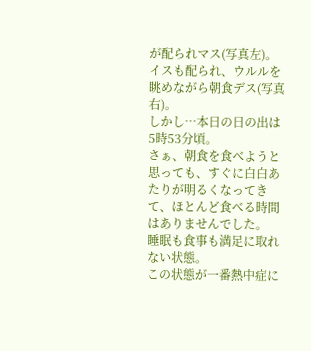が配られマス(写真左)。
イスも配られ、ウルルを眺めながら朝食デス(写真右)。
しかし…本日の日の出は5時53分頃。
さぁ、朝食を食べようと思っても、すぐに白白あたりが明るくなってきて、ほとんど食べる時間はありませんでした。
睡眠も食事も満足に取れない状態。
この状態が一番熱中症に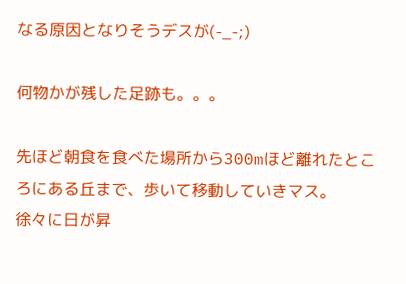なる原因となりそうデスが(-_-;)

何物かが残した足跡も。。。

先ほど朝食を食べた場所から300mほど離れたところにある丘まで、歩いて移動していきマス。
徐々に日が昇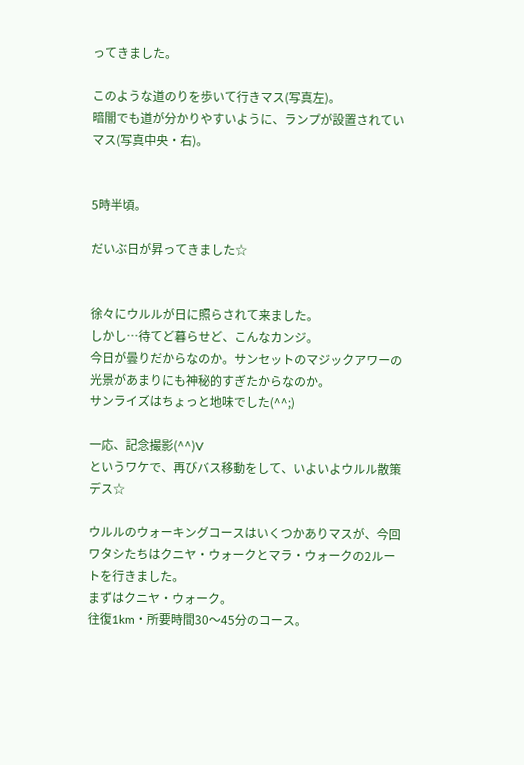ってきました。

このような道のりを歩いて行きマス(写真左)。
暗闇でも道が分かりやすいように、ランプが設置されていマス(写真中央・右)。


5時半頃。

だいぶ日が昇ってきました☆


徐々にウルルが日に照らされて来ました。
しかし…待てど暮らせど、こんなカンジ。
今日が曇りだからなのか。サンセットのマジックアワーの光景があまりにも神秘的すぎたからなのか。
サンライズはちょっと地味でした(^^;)

一応、記念撮影(^^)V
というワケで、再びバス移動をして、いよいよウルル散策デス☆

ウルルのウォーキングコースはいくつかありマスが、今回ワタシたちはクニヤ・ウォークとマラ・ウォークの2ルートを行きました。
まずはクニヤ・ウォーク。
往復1km・所要時間30〜45分のコース。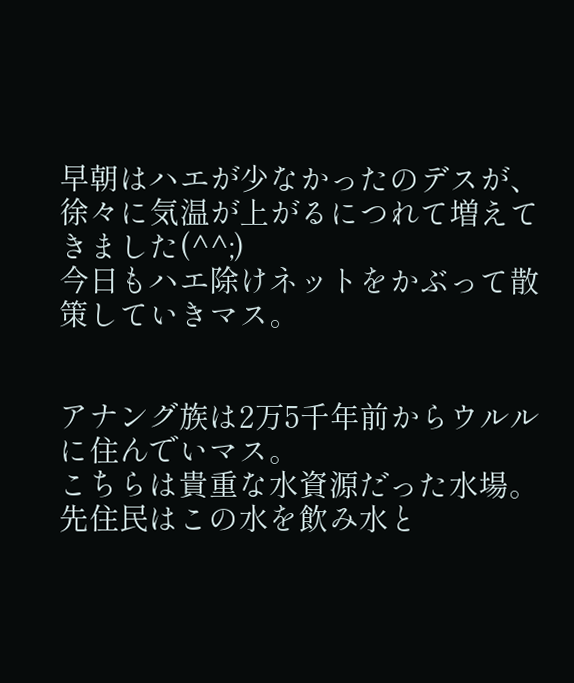早朝はハエが少なかったのデスが、徐々に気温が上がるにつれて増えてきました(^^;)
今日もハエ除けネットをかぶって散策していきマス。


アナング族は2万5千年前からウルルに住んでいマス。
こちらは貴重な水資源だった水場。
先住民はこの水を飲み水と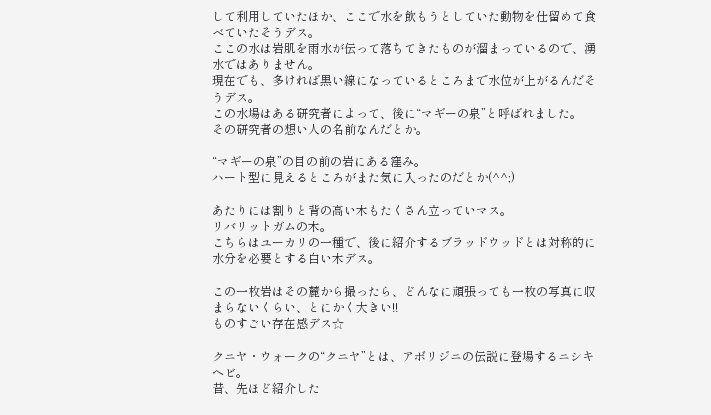して利用していたほか、ここで水を飲もうとしていた動物を仕留めて食べていたそうデス。
ここの水は岩肌を雨水が伝って落ちてきたものが溜まっているので、湧水ではありません。
現在でも、多ければ黒い線になっているところまで水位が上がるんだそうデス。
この水場はある研究者によって、後に“マギーの泉”と呼ばれました。
その研究者の想い人の名前なんだとか。

“マギーの泉”の目の前の岩にある窪み。
ハート型に見えるところがまた気に入ったのだとか(^^;)

あたりには割りと背の高い木もたくさん立っていマス。
リバリットガムの木。
こちらはユーカリの一種で、後に紹介するブラッドウッドとは対称的に水分を必要とする白い木デス。

この一枚岩はその麓から撮ったら、どんなに頑張っても一枚の写真に収まらないくらい、とにかく大きい!!
ものすごい存在感デス☆

クニヤ・ウォークの“クニヤ”とは、アボリジニの伝説に登場するニシキヘビ。
昔、先ほど紹介した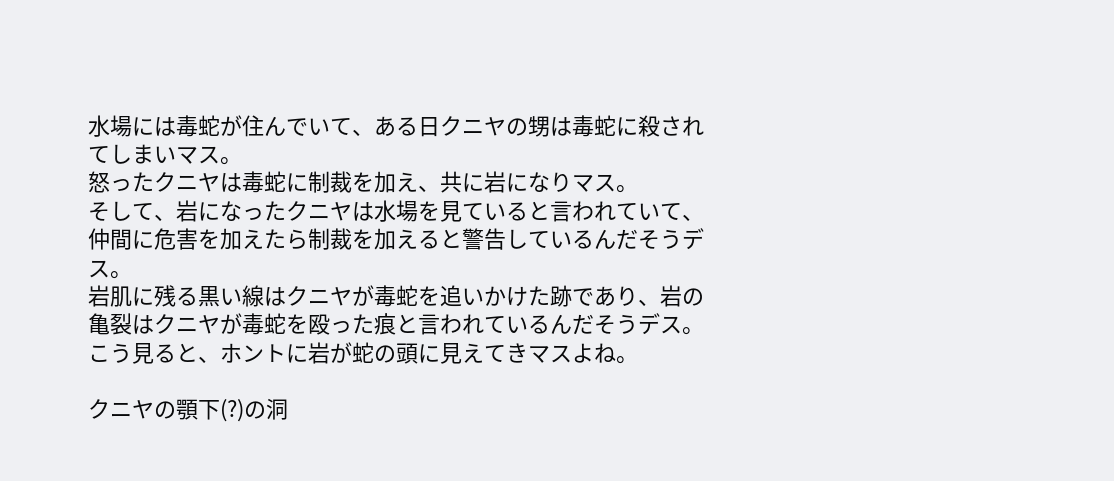水場には毒蛇が住んでいて、ある日クニヤの甥は毒蛇に殺されてしまいマス。
怒ったクニヤは毒蛇に制裁を加え、共に岩になりマス。
そして、岩になったクニヤは水場を見ていると言われていて、仲間に危害を加えたら制裁を加えると警告しているんだそうデス。
岩肌に残る黒い線はクニヤが毒蛇を追いかけた跡であり、岩の亀裂はクニヤが毒蛇を殴った痕と言われているんだそうデス。
こう見ると、ホントに岩が蛇の頭に見えてきマスよね。

クニヤの顎下(?)の洞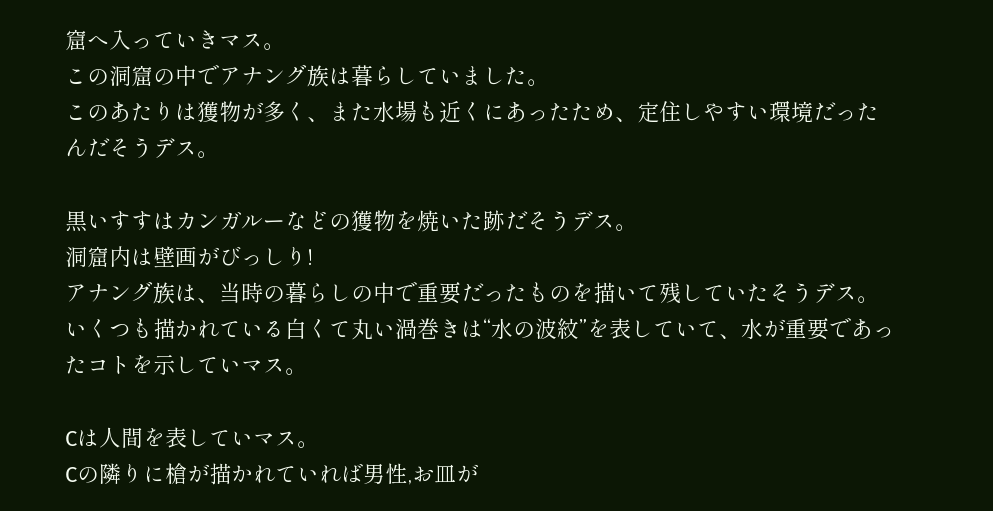窟へ入っていきマス。
この洞窟の中でアナング族は暮らしていました。
このあたりは獲物が多く、また水場も近くにあったため、定住しやすい環境だったんだそうデス。

黒いすすはカンガルーなどの獲物を焼いた跡だそうデス。
洞窟内は壁画がびっしり!
アナング族は、当時の暮らしの中で重要だったものを描いて残していたそうデス。
いくつも描かれている白くて丸い渦巻きは“水の波紋”を表していて、水が重要であったコトを示していマス。

Cは人間を表していマス。
Cの隣りに槍が描かれていれば男性,お皿が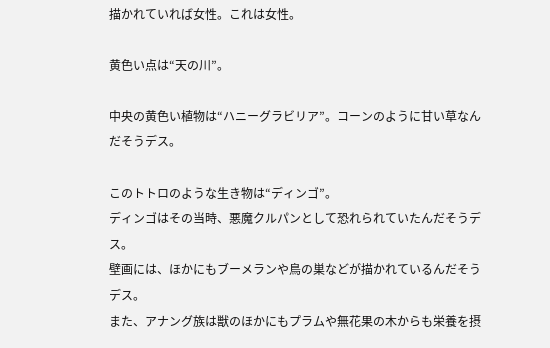描かれていれば女性。これは女性。

黄色い点は“天の川”。

中央の黄色い植物は“ハニーグラビリア”。コーンのように甘い草なんだそうデス。

このトトロのような生き物は“ディンゴ”。
ディンゴはその当時、悪魔クルパンとして恐れられていたんだそうデス。
壁画には、ほかにもブーメランや鳥の巣などが描かれているんだそうデス。
また、アナング族は獣のほかにもプラムや無花果の木からも栄養を摂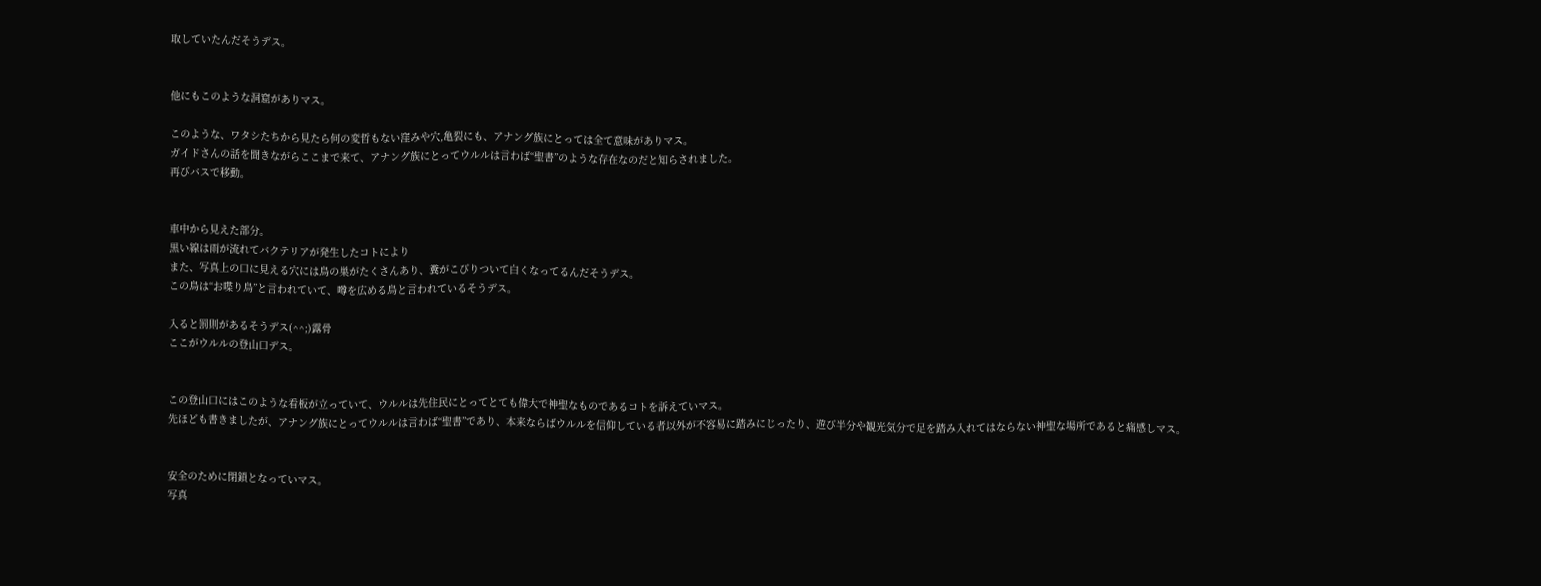取していたんだそうデス。


他にもこのような洞窟がありマス。

このような、ワタシたちから見たら何の変哲もない窪みや穴,亀裂にも、アナング族にとっては全て意味がありマス。
ガイドさんの話を聞きながらここまで来て、アナング族にとってウルルは言わば“聖書”のような存在なのだと知らされました。
再びバスで移動。


車中から見えた部分。
黒い線は雨が流れてバクテリアが発生したコトにより
また、写真上の口に見える穴には鳥の巣がたくさんあり、糞がこびりついて白くなってるんだそうデス。
この鳥は“お喋り鳥”と言われていて、噂を広める鳥と言われているそうデス。

入ると罰則があるそうデス(^^;)露骨
ここがウルルの登山口デス。


この登山口にはこのような看板が立っていて、ウルルは先住民にとってとても偉大で神聖なものであるコトを訴えていマス。
先ほども書きましたが、アナング族にとってウルルは言わば“聖書”であり、本来ならばウルルを信仰している者以外が不容易に踏みにじったり、遊び半分や観光気分で足を踏み入れてはならない神聖な場所であると痛感しマス。


安全のために閉鎖となっていマス。
写真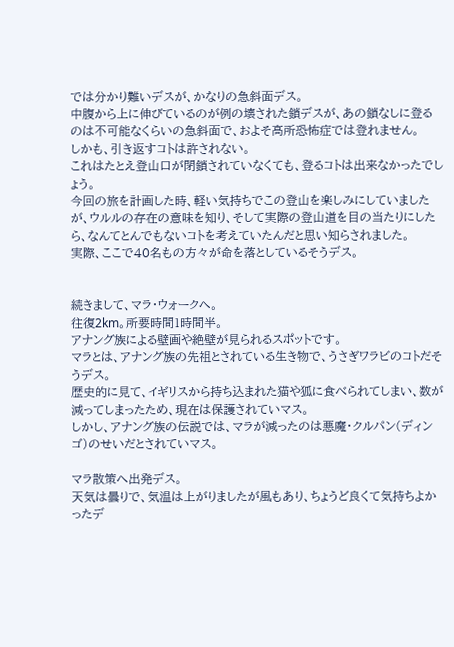では分かり難いデスが、かなりの急斜面デス。
中腹から上に伸びているのが例の壊された鎖デスが、あの鎖なしに登るのは不可能なくらいの急斜面で、およそ高所恐怖症では登れません。
しかも、引き返すコトは許されない。
これはたとえ登山口が閉鎖されていなくても、登るコトは出来なかったでしょう。
今回の旅を計画した時、軽い気持ちでこの登山を楽しみにしていましたが、ウルルの存在の意味を知り、そして実際の登山道を目の当たりにしたら、なんてとんでもないコトを考えていたんだと思い知らされました。
実際、ここで40名もの方々が命を落としているそうデス。


続きまして、マラ・ウォークへ。
往復2km。所要時間1時間半。
アナング族による壁画や絶壁が見られるスポットです。
マラとは、アナング族の先祖とされている生き物で、うさぎワラビのコトだそうデス。
歴史的に見て、イギリスから持ち込まれた猫や狐に食べられてしまい、数が減ってしまったため、現在は保護されていマス。
しかし、アナング族の伝説では、マラが減ったのは悪魔・クルパン(ディンゴ)のせいだとされていマス。

マラ散策へ出発デス。
天気は曇りで、気温は上がりましたが風もあり、ちょうど良くて気持ちよかったデ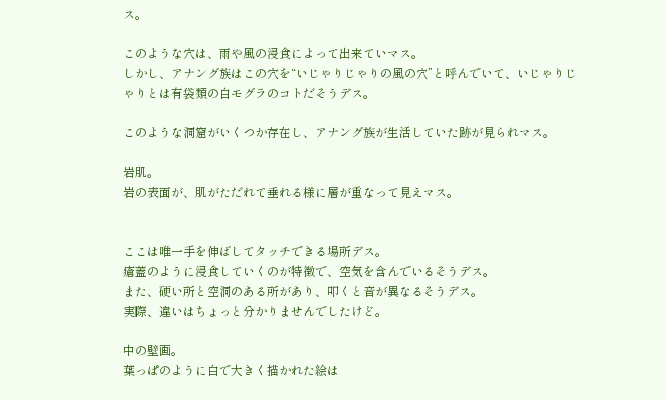ス。

このような穴は、雨や風の浸食によって出来ていマス。
しかし、アナング族はこの穴を“いじゃりじゃりの風の穴”と呼んでいて、いじゃりじゃりとは有袋類の白モグラのコトだそうデス。

このような洞窟がいくつか存在し、アナング族が生活していた跡が見られマス。

岩肌。
岩の表面が、肌がただれて垂れる様に層が重なって見えマス。


ここは唯一手を伸ばしてタッチできる場所デス。
瘡蓋のように浸食していくのが特徴で、空気を含んでいるそうデス。
また、硬い所と空洞のある所があり、叩くと音が異なるそうデス。
実際、違いはちょっと分かりませんでしたけど。

中の壁画。
葉っぱのように白で大きく描かれた絵は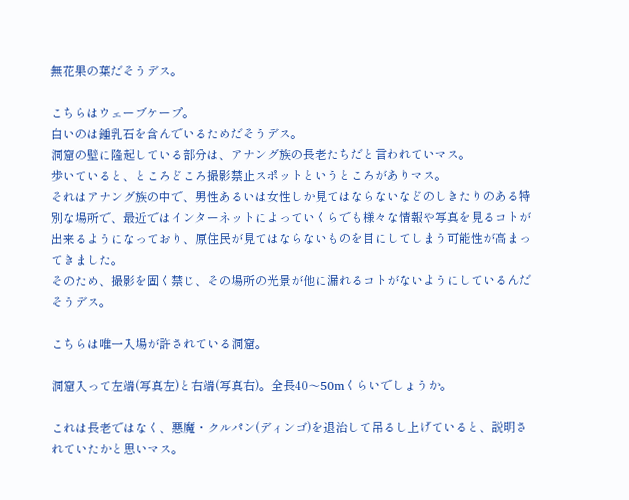無花果の葉だそうデス。

こちらはウェーブケープ。
白いのは鍾乳石を含んでいるためだそうデス。
洞窟の壁に隆起している部分は、アナング族の長老たちだと言われていマス。
歩いていると、ところどころ撮影禁止スポットというところがありマス。
それはアナング族の中で、男性あるいは女性しか見てはならないなどのしきたりのある特別な場所で、最近ではインターネットによっていくらでも様々な情報や写真を見るコトが出来るようになっており、原住民が見てはならないものを目にしてしまう可能性が高まってきました。
そのため、撮影を固く禁じ、その場所の光景が他に漏れるコトがないようにしているんだそうデス。

こちらは唯一入場が許されている洞窟。

洞窟入って左端(写真左)と右端(写真右)。全長40〜50mくらいでしょうか。

これは長老ではなく、悪魔・クルパン(ディンゴ)を退治して吊るし上げていると、説明されていたかと思いマス。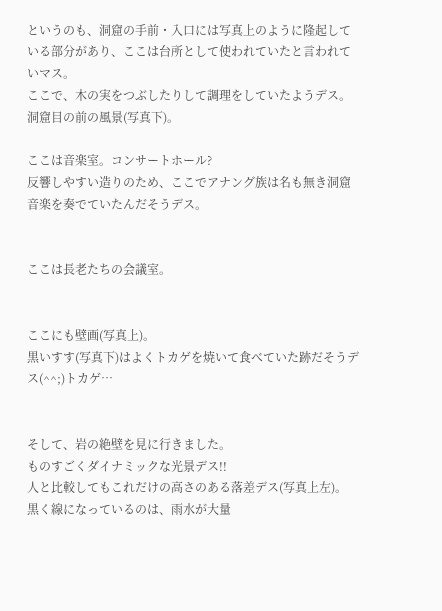というのも、洞窟の手前・入口には写真上のように隆起している部分があり、ここは台所として使われていたと言われていマス。
ここで、木の実をつぶしたりして調理をしていたようデス。
洞窟目の前の風景(写真下)。

ここは音楽室。コンサートホール?
反響しやすい造りのため、ここでアナング族は名も無き洞窟音楽を奏でていたんだそうデス。


ここは長老たちの会議室。


ここにも壁画(写真上)。
黒いすす(写真下)はよくトカゲを焼いて食べていた跡だそうデス(^^;)トカゲ…


そして、岩の絶壁を見に行きました。
ものすごくダイナミックな光景デス!!
人と比較してもこれだけの高さのある落差デス(写真上左)。
黒く線になっているのは、雨水が大量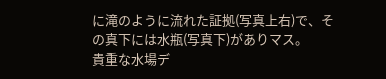に滝のように流れた証拠(写真上右)で、その真下には水瓶(写真下)がありマス。
貴重な水場デ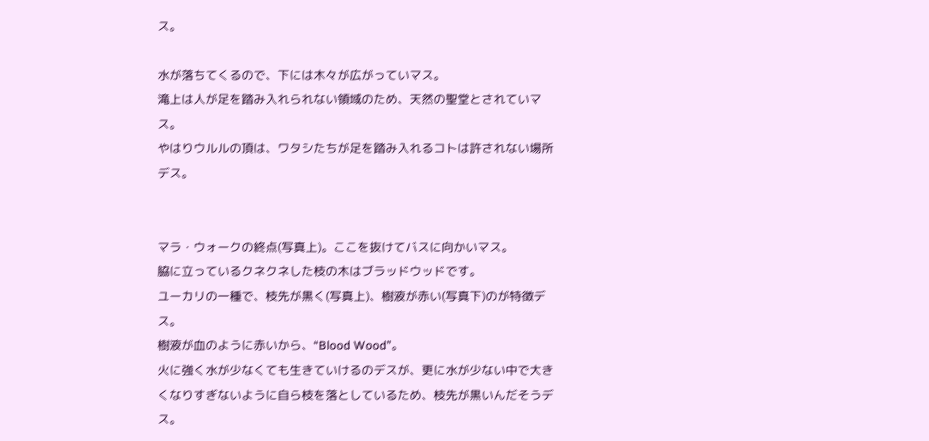ス。

水が落ちてくるので、下には木々が広がっていマス。
滝上は人が足を踏み入れられない領域のため、天然の聖堂とされていマス。
やはりウルルの頂は、ワタシたちが足を踏み入れるコトは許されない場所デス。


マラ・ウォークの終点(写真上)。ここを抜けてバスに向かいマス。
脇に立っているクネクネした枝の木はブラッドウッドです。
ユーカリの一種で、枝先が黒く(写真上)、樹液が赤い(写真下)のが特徴デス。
樹液が血のように赤いから、“Blood Wood”。
火に強く水が少なくても生きていけるのデスが、更に水が少ない中で大きくなりすぎないように自ら枝を落としているため、枝先が黒いんだそうデス。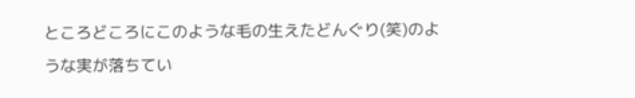ところどころにこのような毛の生えたどんぐり(笑)のような実が落ちてい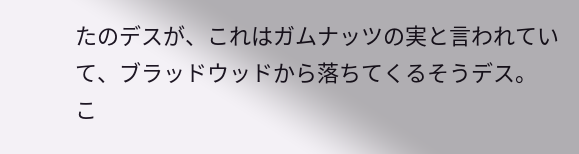たのデスが、これはガムナッツの実と言われていて、ブラッドウッドから落ちてくるそうデス。
こ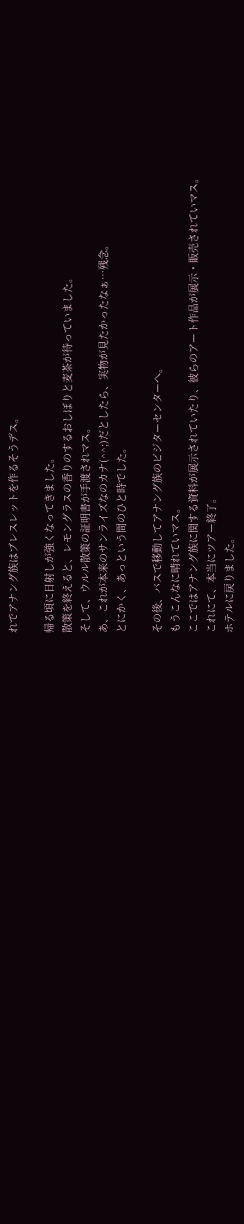れでアナング族はブレスレットを作るそうデス。

帰る頃に日射しが強くなってきました。
散策を終えると、レモングラスの香りのするおしぼりと麦茶が待っていました。
そして、ウルル散策の証明書が手渡されマス。
あ、これが本来のサンライズなのカナ(^^;)だとしたら、実物が見たかったなぁ…残念。
とにかく、あっという間のひと時でした。

その後、バスで移動してアナング族のビジターセンターへ。
もうこんなに晴れていマス。
ここではアナング族に関する資料が展示されていたり、彼らのアート作品が展示・販売されていマス。
これにて、本当にツアー終了。
ホテルに戻りました。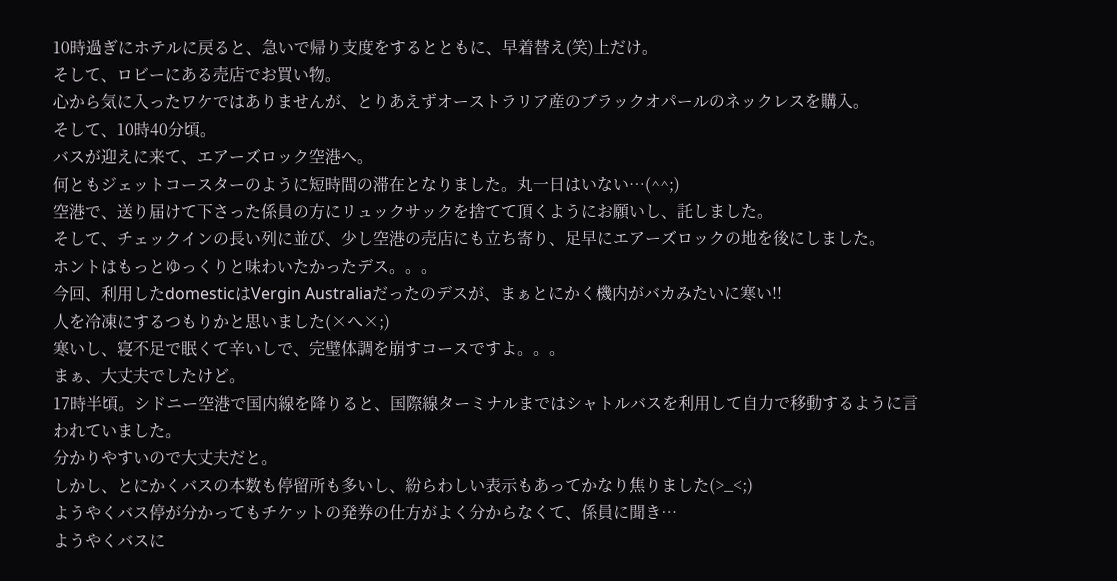10時過ぎにホテルに戻ると、急いで帰り支度をするとともに、早着替え(笑)上だけ。
そして、ロビーにある売店でお買い物。
心から気に入ったワケではありませんが、とりあえずオーストラリア産のブラックオパールのネックレスを購入。
そして、10時40分頃。
バスが迎えに来て、エアーズロック空港へ。
何ともジェットコースターのように短時間の滞在となりました。丸一日はいない…(^^;)
空港で、送り届けて下さった係員の方にリュックサックを捨てて頂くようにお願いし、託しました。
そして、チェックインの長い列に並び、少し空港の売店にも立ち寄り、足早にエアーズロックの地を後にしました。
ホントはもっとゆっくりと味わいたかったデス。。。
今回、利用したdomesticはVergin Australiaだったのデスが、まぁとにかく機内がバカみたいに寒い!!
人を冷凍にするつもりかと思いました(×へ×;)
寒いし、寝不足で眠くて辛いしで、完璧体調を崩すコースですよ。。。
まぁ、大丈夫でしたけど。
17時半頃。シドニー空港で国内線を降りると、国際線ターミナルまではシャトルバスを利用して自力で移動するように言われていました。
分かりやすいので大丈夫だと。
しかし、とにかくバスの本数も停留所も多いし、紛らわしい表示もあってかなり焦りました(>_<;)
ようやくバス停が分かってもチケットの発券の仕方がよく分からなくて、係員に聞き…
ようやくバスに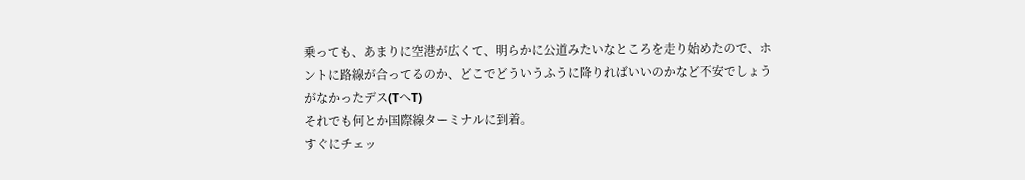乗っても、あまりに空港が広くて、明らかに公道みたいなところを走り始めたので、ホントに路線が合ってるのか、どこでどういうふうに降りればいいのかなど不安でしょうがなかったデス(TへT)
それでも何とか国際線ターミナルに到着。
すぐにチェッ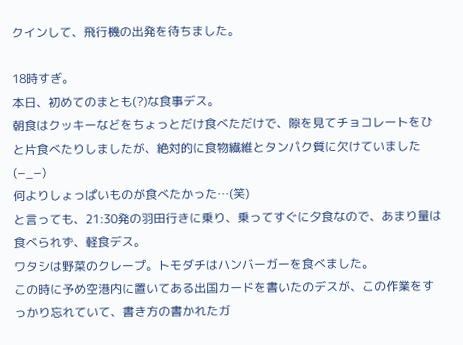クインして、飛行機の出発を待ちました。

18時すぎ。
本日、初めてのまとも(?)な食事デス。
朝食はクッキーなどをちょっとだけ食べただけで、隙を見てチョコレートをひと片食べたりしましたが、絶対的に食物繊維とタンパク質に欠けていました(−_−)
何よりしょっぱいものが食べたかった…(笑)
と言っても、21:30発の羽田行きに乗り、乗ってすぐに夕食なので、あまり量は食べられず、軽食デス。
ワタシは野菜のクレープ。トモダチはハンバーガーを食べました。
この時に予め空港内に置いてある出国カードを書いたのデスが、この作業をすっかり忘れていて、書き方の書かれたガ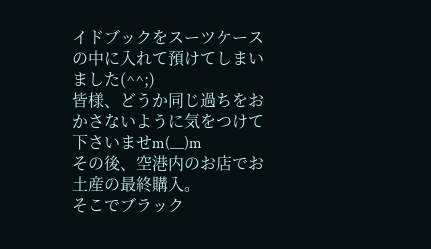イドブックをスーツケースの中に入れて預けてしまいました(^^;)
皆様、どうか同じ過ちをおかさないように気をつけて下さいませm(__)m
その後、空港内のお店でお土産の最終購入。
そこでブラック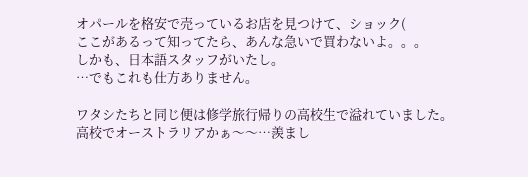オパールを格安で売っているお店を見つけて、ショック(
ここがあるって知ってたら、あんな急いで買わないよ。。。
しかも、日本語スタッフがいたし。
…でもこれも仕方ありません。

ワタシたちと同じ便は修学旅行帰りの高校生で溢れていました。
高校でオーストラリアかぁ〜〜…羨まし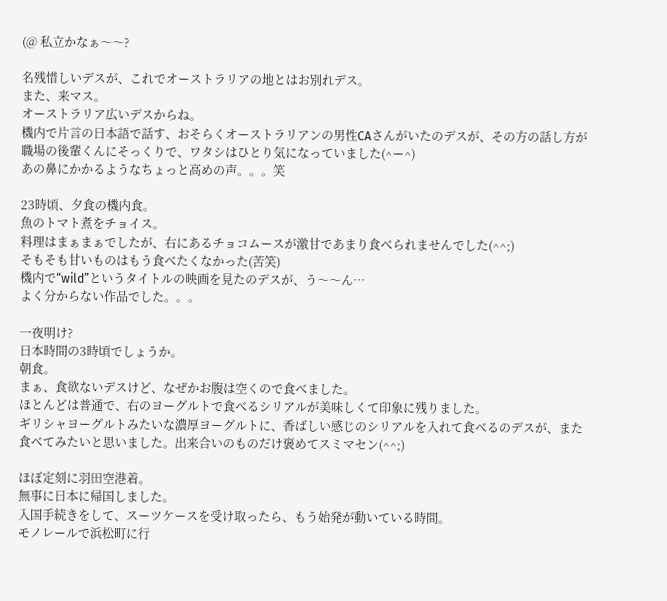(@ 私立かなぁ〜〜?

名残惜しいデスが、これでオーストラリアの地とはお別れデス。
また、来マス。
オーストラリア広いデスからね。
機内で片言の日本語で話す、おそらくオーストラリアンの男性CAさんがいたのデスが、その方の話し方が職場の後輩くんにそっくりで、ワタシはひとり気になっていました(^ー^)
あの鼻にかかるようなちょっと高めの声。。。笑

23時頃、夕食の機内食。
魚のトマト煮をチョイス。
料理はまぁまぁでしたが、右にあるチョコムースが激甘であまり食べられませんでした(^^;)
そもそも甘いものはもう食べたくなかった(苦笑)
機内で“wild”というタイトルの映画を見たのデスが、う〜〜ん…
よく分からない作品でした。。。

一夜明け?
日本時間の3時頃でしょうか。
朝食。
まぁ、食欲ないデスけど、なぜかお腹は空くので食べました。
ほとんどは普通で、右のヨーグルトで食べるシリアルが美味しくて印象に残りました。
ギリシャヨーグルトみたいな濃厚ヨーグルトに、香ばしい感じのシリアルを入れて食べるのデスが、また食べてみたいと思いました。出来合いのものだけ褒めてスミマセン(^^;)

ほぼ定刻に羽田空港着。
無事に日本に帰国しました。
入国手続きをして、スーツケースを受け取ったら、もう始発が動いている時間。
モノレールで浜松町に行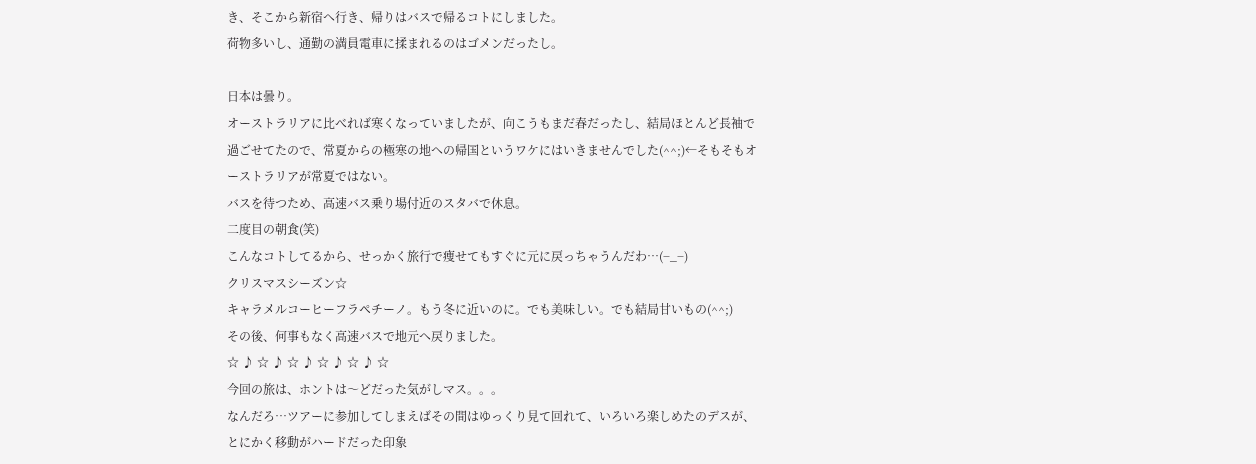き、そこから新宿へ行き、帰りはバスで帰るコトにしました。
荷物多いし、通勤の満員電車に揉まれるのはゴメンだったし。

日本は曇り。
オーストラリアに比べれば寒くなっていましたが、向こうもまだ春だったし、結局ほとんど長袖で過ごせてたので、常夏からの極寒の地への帰国というワケにはいきませんでした(^^;)←そもそもオーストラリアが常夏ではない。
バスを待つため、高速バス乗り場付近のスタバで休息。
二度目の朝食(笑)
こんなコトしてるから、せっかく旅行で痩せてもすぐに元に戻っちゃうんだわ…(−_−)
クリスマスシーズン☆
キャラメルコーヒーフラペチーノ。もう冬に近いのに。でも美味しい。でも結局甘いもの(^^;)
その後、何事もなく高速バスで地元へ戻りました。
☆ ♪ ☆ ♪ ☆ ♪ ☆ ♪ ☆ ♪ ☆
今回の旅は、ホントは〜どだった気がしマス。。。
なんだろ…ツアーに参加してしまえばその間はゆっくり見て回れて、いろいろ楽しめたのデスが、とにかく移動がハードだった印象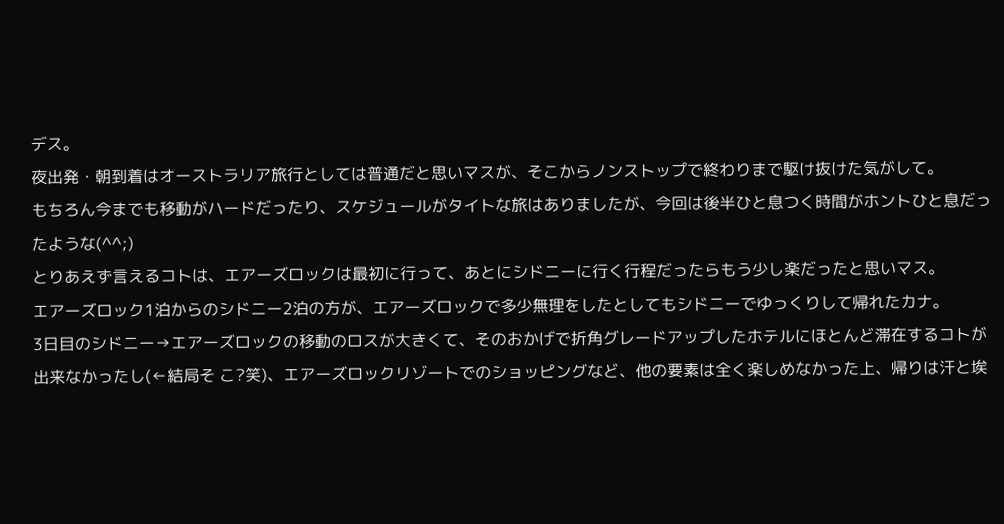デス。
夜出発・朝到着はオーストラリア旅行としては普通だと思いマスが、そこからノンストップで終わりまで駆け抜けた気がして。
もちろん今までも移動がハードだったり、スケジュールがタイトな旅はありましたが、今回は後半ひと息つく時間がホントひと息だったような(^^;)
とりあえず言えるコトは、エアーズロックは最初に行って、あとにシドニーに行く行程だったらもう少し楽だったと思いマス。
エアーズロック1泊からのシドニー2泊の方が、エアーズロックで多少無理をしたとしてもシドニーでゆっくりして帰れたカナ。
3日目のシドニー→エアーズロックの移動のロスが大きくて、そのおかげで折角グレードアップしたホテルにほとんど滞在するコトが出来なかったし(←結局そ こ?笑)、エアーズロックリゾートでのショッピングなど、他の要素は全く楽しめなかった上、帰りは汗と埃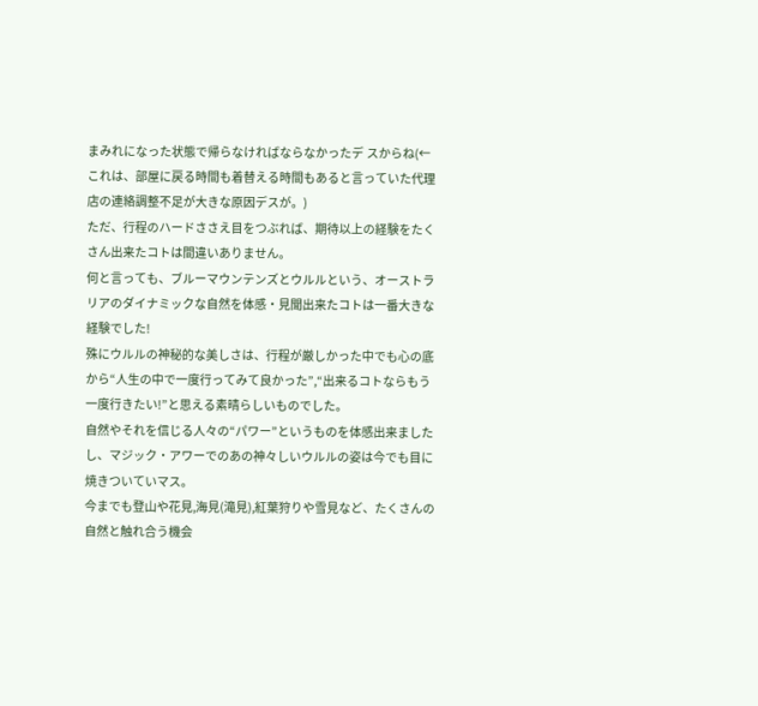まみれになった状態で帰らなければならなかったデ スからね(←これは、部屋に戻る時間も着替える時間もあると言っていた代理店の連絡調整不足が大きな原因デスが。)
ただ、行程のハードささえ目をつぶれば、期待以上の経験をたくさん出来たコトは間違いありません。
何と言っても、ブルーマウンテンズとウルルという、オーストラリアのダイナミックな自然を体感・見聞出来たコトは一番大きな経験でした!
殊にウルルの神秘的な美しさは、行程が厳しかった中でも心の底から“人生の中で一度行ってみて良かった”,“出来るコトならもう一度行きたい!”と思える素晴らしいものでした。
自然やそれを信じる人々の“パワー”というものを体感出来ましたし、マジック・アワーでのあの神々しいウルルの姿は今でも目に焼きついていマス。
今までも登山や花見,海見(滝見),紅葉狩りや雪見など、たくさんの自然と触れ合う機会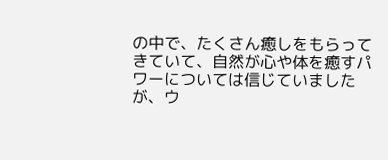の中で、たくさん癒しをもらってきていて、自然が心や体を癒すパワーについては信じていましたが、ウ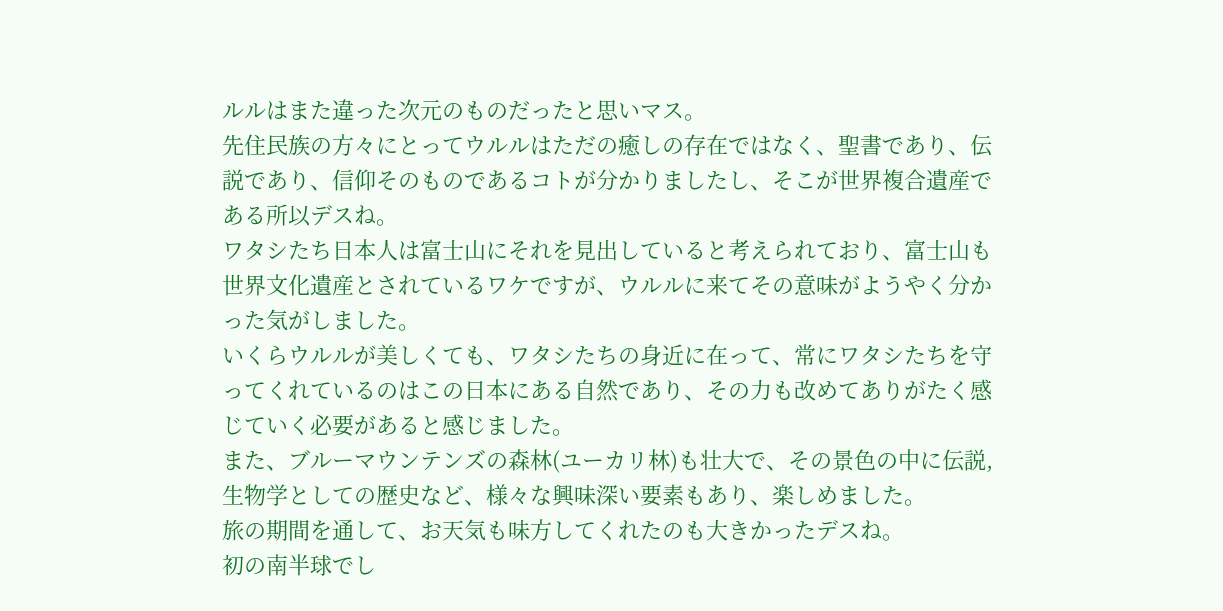ルルはまた違った次元のものだったと思いマス。
先住民族の方々にとってウルルはただの癒しの存在ではなく、聖書であり、伝説であり、信仰そのものであるコトが分かりましたし、そこが世界複合遺産である所以デスね。
ワタシたち日本人は富士山にそれを見出していると考えられており、富士山も世界文化遺産とされているワケですが、ウルルに来てその意味がようやく分かった気がしました。
いくらウルルが美しくても、ワタシたちの身近に在って、常にワタシたちを守ってくれているのはこの日本にある自然であり、その力も改めてありがたく感じていく必要があると感じました。
また、ブルーマウンテンズの森林(ユーカリ林)も壮大で、その景色の中に伝説,生物学としての歴史など、様々な興味深い要素もあり、楽しめました。
旅の期間を通して、お天気も味方してくれたのも大きかったデスね。
初の南半球でし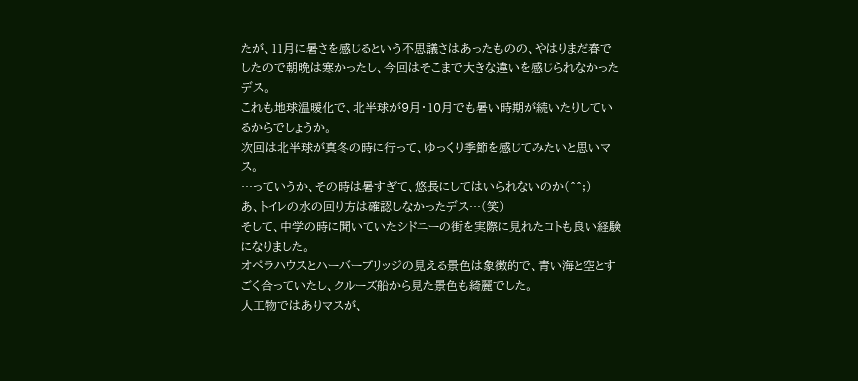たが、11月に暑さを感じるという不思議さはあったものの、やはりまだ春でしたので朝晩は寒かったし、今回はそこまで大きな違いを感じられなかったデス。
これも地球温暖化で、北半球が9月・10月でも暑い時期が続いたりしているからでしょうか。
次回は北半球が真冬の時に行って、ゆっくり季節を感じてみたいと思いマス。
…っていうか、その時は暑すぎて、悠長にしてはいられないのか(^^;)
あ、トイレの水の回り方は確認しなかったデス…(笑)
そして、中学の時に聞いていたシドニーの街を実際に見れたコトも良い経験になりました。
オペラハウスとハーバーブリッジの見える景色は象徴的で、青い海と空とすごく合っていたし、クルーズ船から見た景色も綺麗でした。
人工物ではありマスが、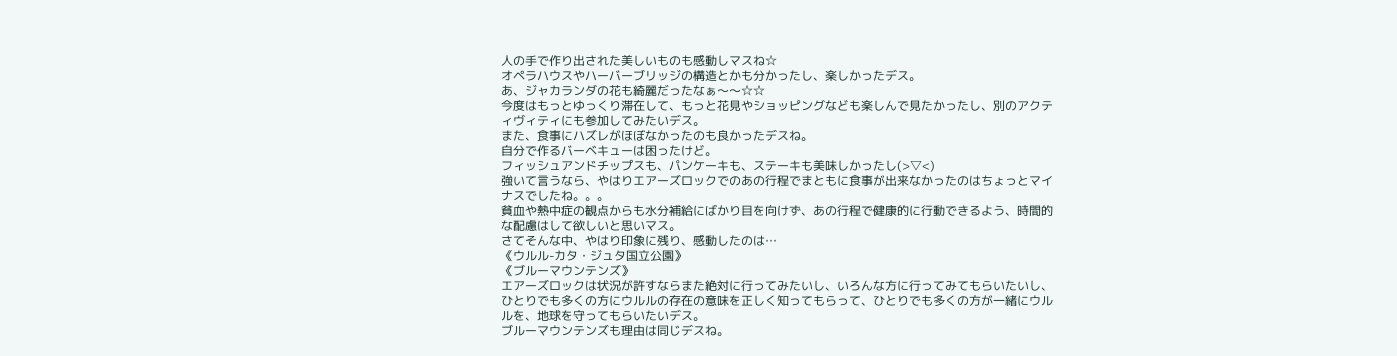人の手で作り出された美しいものも感動しマスね☆
オペラハウスやハーバーブリッジの構造とかも分かったし、楽しかったデス。
あ、ジャカランダの花も綺麗だったなぁ〜〜☆☆
今度はもっとゆっくり滞在して、もっと花見やショッピングなども楽しんで見たかったし、別のアクティヴィティにも参加してみたいデス。
また、食事にハズレがほぼなかったのも良かったデスね。
自分で作るバーベキューは困ったけど。
フィッシュアンドチップスも、パンケーキも、ステーキも美味しかったし(>▽<)
強いて言うなら、やはりエアーズロックでのあの行程でまともに食事が出来なかったのはちょっとマイナスでしたね。。。
貧血や熱中症の観点からも水分補給にばかり目を向けず、あの行程で健康的に行動できるよう、時間的な配慮はして欲しいと思いマス。
さてそんな中、やはり印象に残り、感動したのは…
《ウルル-カタ・ジュタ国立公園》
《ブルーマウンテンズ》
エアーズロックは状況が許すならまた絶対に行ってみたいし、いろんな方に行ってみてもらいたいし、ひとりでも多くの方にウルルの存在の意味を正しく知ってもらって、ひとりでも多くの方が一緒にウルルを、地球を守ってもらいたいデス。
ブルーマウンテンズも理由は同じデスね。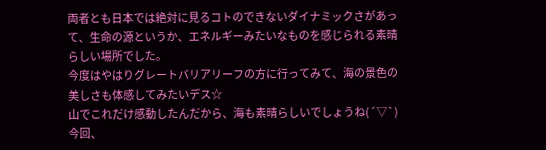両者とも日本では絶対に見るコトのできないダイナミックさがあって、生命の源というか、エネルギーみたいなものを感じられる素晴らしい場所でした。
今度はやはりグレートバリアリーフの方に行ってみて、海の景色の美しさも体感してみたいデス☆
山でこれだけ感動したんだから、海も素晴らしいでしょうね(´▽`)
今回、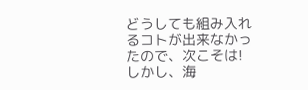どうしても組み入れるコトが出来なかったので、次こそは!
しかし、海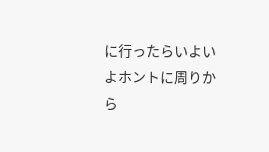に行ったらいよいよホントに周りから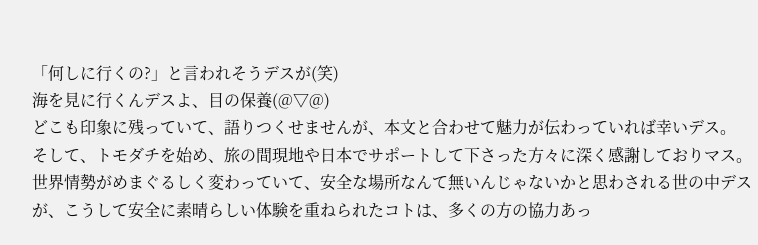「何しに行くの?」と言われそうデスが(笑)
海を見に行くんデスよ、目の保養(@▽@)
どこも印象に残っていて、語りつくせませんが、本文と合わせて魅力が伝わっていれば幸いデス。
そして、トモダチを始め、旅の間現地や日本でサポートして下さった方々に深く感謝しておりマス。
世界情勢がめまぐるしく変わっていて、安全な場所なんて無いんじゃないかと思わされる世の中デスが、こうして安全に素晴らしい体験を重ねられたコトは、多くの方の協力あっ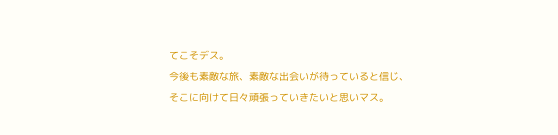てこそデス。
今後も素敵な旅、素敵な出会いが待っていると信じ、そこに向けて日々頑張っていきたいと思いマス。